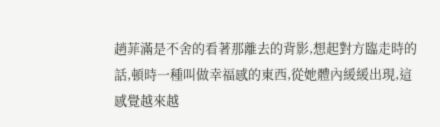趙菲滿是不舍的看著那離去的背影,想起對方臨走時的話,頓時一種叫做幸福感的東西,從她體內緩緩出現,這感覺越來越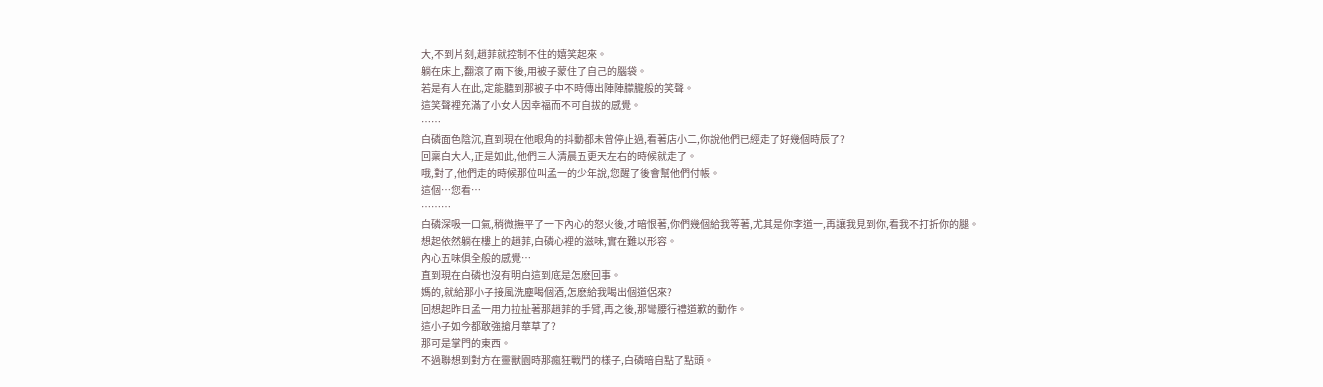大,不到片刻,趙菲就控制不住的嬉笑起來。
躺在床上,翻滾了兩下後,用被子蒙住了自己的腦袋。
若是有人在此,定能聽到那被子中不時傳出陣陣朦朧般的笑聲。
這笑聲裡充滿了小女人因幸福而不可自拔的感覺。
……
白磷面色陰沉,直到現在他眼角的抖動都未曾停止過,看著店小二,你說他們已經走了好幾個時辰了?
回稟白大人,正是如此,他們三人清晨五更天左右的時候就走了。
哦,對了,他們走的時候那位叫孟一的少年說,您醒了後會幫他們付帳。
這個…您看…
………
白磷深吸一口氣,稍微撫平了一下內心的怒火後,才暗恨著,你們幾個給我等著,尤其是你李道一,再讓我見到你,看我不打折你的腿。
想起依然躺在樓上的趙菲,白磷心裡的滋味,實在難以形容。
內心五味俱全般的感覺…
直到現在白磷也沒有明白這到底是怎麽回事。
媽的,就給那小子接風洗塵喝個酒,怎麽給我喝出個道侶來?
回想起昨日孟一用力拉扯著那趙菲的手臂,再之後,那彎腰行禮道歉的動作。
這小子如今都敢強搶月華草了?
那可是掌門的東西。
不過聯想到對方在靈獸園時那瘋狂戰鬥的樣子,白磷暗自點了點頭。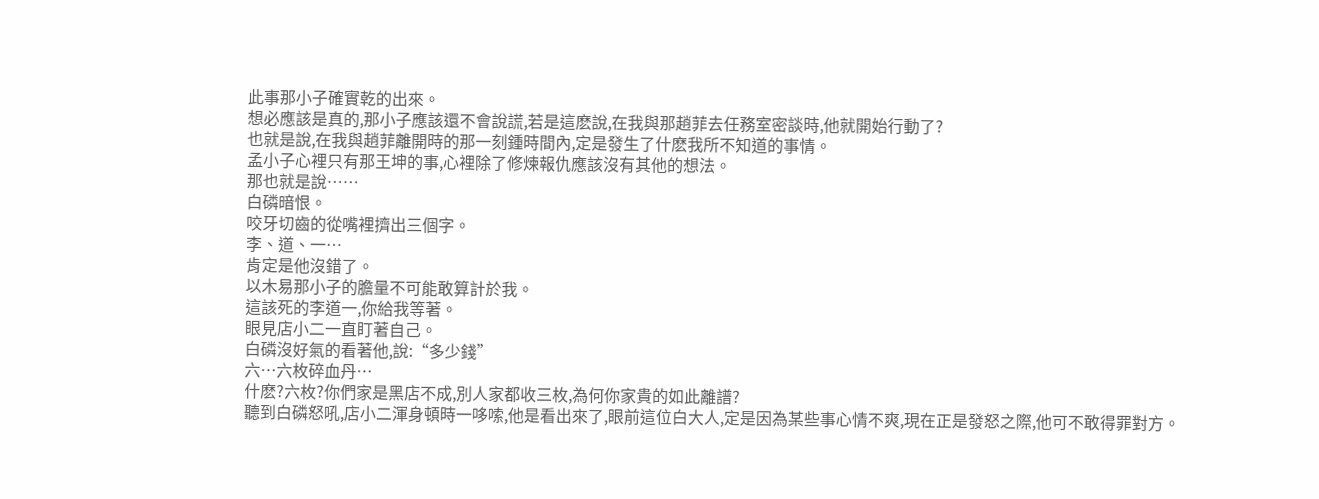此事那小子確實乾的出來。
想必應該是真的,那小子應該還不會說謊,若是這麽說,在我與那趙菲去任務室密談時,他就開始行動了?
也就是說,在我與趙菲離開時的那一刻鍾時間內,定是發生了什麽我所不知道的事情。
孟小子心裡只有那王坤的事,心裡除了修煉報仇應該沒有其他的想法。
那也就是說……
白磷暗恨。
咬牙切齒的從嘴裡擠出三個字。
李、道、一…
肯定是他沒錯了。
以木易那小子的膽量不可能敢算計於我。
這該死的李道一,你給我等著。
眼見店小二一直盯著自己。
白磷沒好氣的看著他,說:“多少錢”
六…六枚碎血丹…
什麽?六枚?你們家是黑店不成,別人家都收三枚,為何你家貴的如此離譜?
聽到白磷怒吼,店小二渾身頓時一哆嗦,他是看出來了,眼前這位白大人,定是因為某些事心情不爽,現在正是發怒之際,他可不敢得罪對方。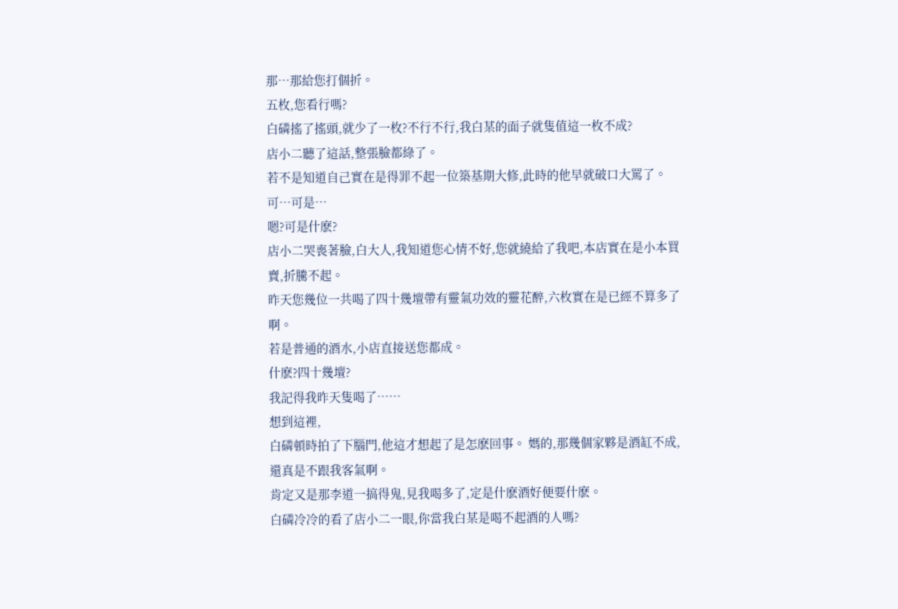那…那給您打個折。
五枚,您看行嗎?
白磷搖了搖頭,就少了一枚?不行不行,我白某的面子就隻值這一枚不成?
店小二聽了這話,整張臉都綠了。
若不是知道自己實在是得罪不起一位築基期大修,此時的他早就破口大罵了。
可…可是…
嗯?可是什麽?
店小二哭喪著臉,白大人,我知道您心情不好,您就繞給了我吧,本店實在是小本買賣,折騰不起。
昨天您幾位一共喝了四十幾壇帶有靈氣功效的靈花醉,六枚實在是已經不算多了啊。
若是普通的酒水,小店直接送您都成。
什麽?四十幾壇?
我記得我昨天隻喝了……
想到這裡,
白磷頓時拍了下腦門,他這才想起了是怎麽回事。 媽的,那幾個家夥是酒缸不成,還真是不跟我客氣啊。
肯定又是那李道一搞得鬼,見我喝多了,定是什麽酒好便要什麽。
白磷冷冷的看了店小二一眼,你當我白某是喝不起酒的人嗎?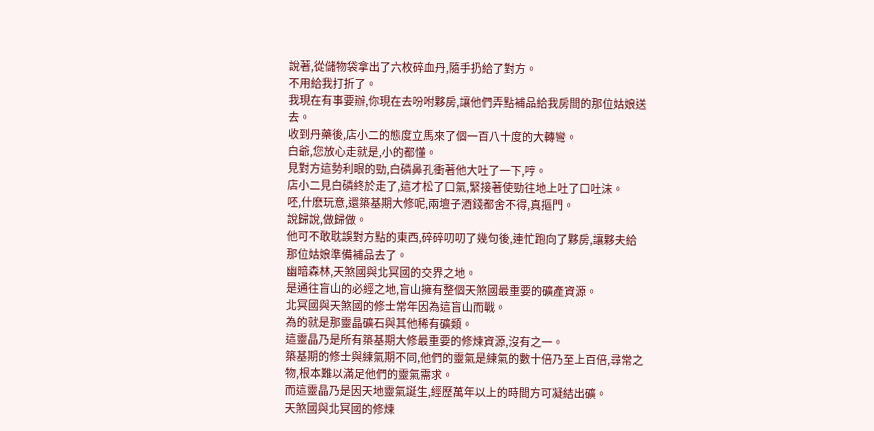說著,從儲物袋拿出了六枚碎血丹,隨手扔給了對方。
不用給我打折了。
我現在有事要辦,你現在去吩咐夥房,讓他們弄點補品給我房間的那位姑娘送去。
收到丹藥後,店小二的態度立馬來了個一百八十度的大轉彎。
白爺,您放心走就是,小的都懂。
見對方這勢利眼的勁,白磷鼻孔衝著他大吐了一下,哼。
店小二見白磷終於走了,這才松了口氣,緊接著使勁往地上吐了口吐沫。
呸,什麽玩意,還築基期大修呢,兩壇子酒錢都舍不得,真摳門。
說歸說,做歸做。
他可不敢耽誤對方點的東西,碎碎叨叨了幾句後,連忙跑向了夥房,讓夥夫給那位姑娘準備補品去了。
幽暗森林,天煞國與北冥國的交界之地。
是通往盲山的必經之地,盲山擁有整個天煞國最重要的礦產資源。
北冥國與天煞國的修士常年因為這盲山而戰。
為的就是那靈晶礦石與其他稀有礦類。
這靈晶乃是所有築基期大修最重要的修煉資源,沒有之一。
築基期的修士與練氣期不同,他們的靈氣是練氣的數十倍乃至上百倍,尋常之物,根本難以滿足他們的靈氣需求。
而這靈晶乃是因天地靈氣誕生,經歷萬年以上的時間方可凝結出礦。
天煞國與北冥國的修煉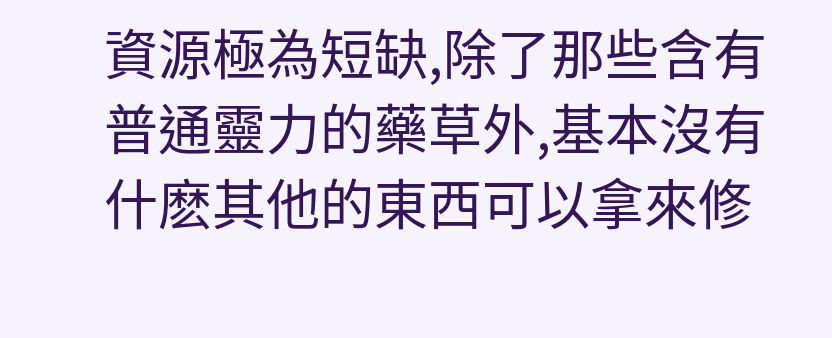資源極為短缺,除了那些含有普通靈力的藥草外,基本沒有什麽其他的東西可以拿來修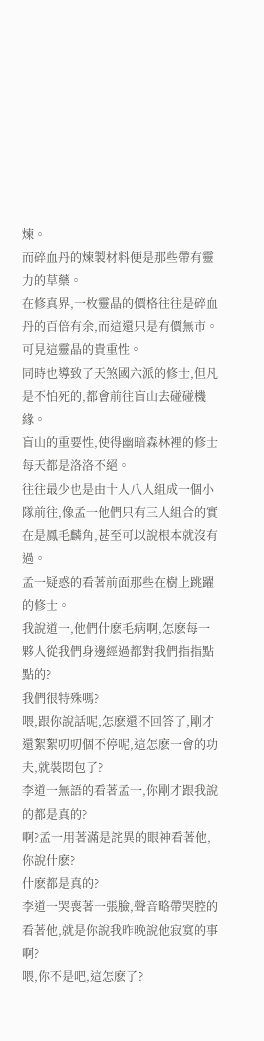煉。
而碎血丹的煉製材料便是那些帶有靈力的草藥。
在修真界,一枚靈晶的價格往往是碎血丹的百倍有余,而這還只是有價無市。
可見這靈晶的貴重性。
同時也導致了天煞國六派的修士,但凡是不怕死的,都會前往盲山去碰碰機緣。
盲山的重要性,使得幽暗森林裡的修士每天都是洛洛不絕。
往往最少也是由十人八人組成一個小隊前往,像孟一他們只有三人組合的實在是鳳毛麟角,甚至可以說根本就沒有過。
孟一疑惑的看著前面那些在樹上跳躍的修士。
我說道一,他們什麽毛病啊,怎麽每一夥人從我們身邊經過都對我們指指點點的?
我們很特殊嗎?
喂,跟你說話呢,怎麽還不回答了,剛才還絮絮叨叨個不停呢,這怎麽一會的功夫,就裝悶包了?
李道一無語的看著孟一,你剛才跟我說的都是真的?
啊?孟一用著滿是詫異的眼神看著他,你說什麽?
什麽都是真的?
李道一哭喪著一張臉,聲音略帶哭腔的看著他,就是你說我昨晚說他寂寞的事啊?
喂,你不是吧,這怎麽了?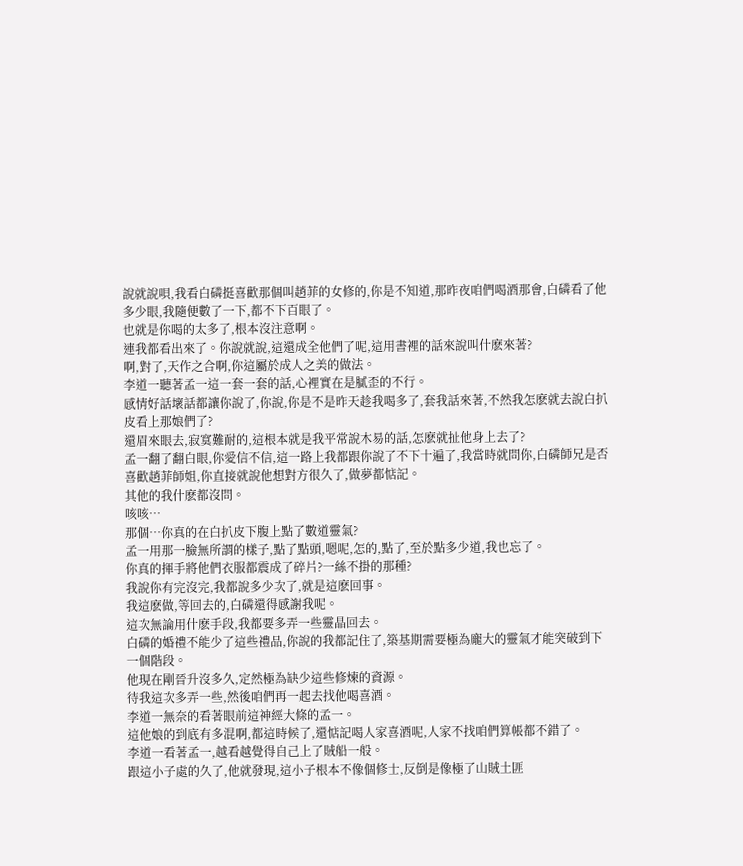說就說唄,我看白磷挺喜歡那個叫趙菲的女修的,你是不知道,那昨夜咱們喝酒那會,白磷看了他多少眼,我隨便數了一下,都不下百眼了。
也就是你喝的太多了,根本沒注意啊。
連我都看出來了。你說就說,這還成全他們了呢,這用書裡的話來說叫什麽來著?
啊,對了,天作之合啊,你這屬於成人之美的做法。
李道一聽著孟一這一套一套的話,心裡實在是膩歪的不行。
感情好話壞話都讓你說了,你說,你是不是昨天趁我喝多了,套我話來著,不然我怎麽就去說白扒皮看上那娘們了?
還眉來眼去,寂寞難耐的,這根本就是我平常說木易的話,怎麽就扯他身上去了?
孟一翻了翻白眼,你愛信不信,這一路上我都跟你說了不下十遍了,我當時就問你,白磷師兄是否喜歡趙菲師姐,你直接就說他想對方很久了,做夢都惦記。
其他的我什麽都沒問。
咳咳…
那個…你真的在白扒皮下腹上點了數道靈氣?
孟一用那一臉無所謂的樣子,點了點頭,嗯呢,怎的,點了,至於點多少道,我也忘了。
你真的揮手將他們衣服都震成了碎片?一絲不掛的那種?
我說你有完沒完,我都說多少次了,就是這麽回事。
我這麽做,等回去的,白磷還得感謝我呢。
這次無論用什麽手段,我都要多弄一些靈晶回去。
白磷的婚禮不能少了這些禮品,你說的我都記住了,築基期需要極為龐大的靈氣才能突破到下一個階段。
他現在剛晉升沒多久,定然極為缺少這些修煉的資源。
待我這次多弄一些,然後咱們再一起去找他喝喜酒。
李道一無奈的看著眼前這神經大條的孟一。
這他娘的到底有多混啊,都這時候了,還惦記喝人家喜酒呢,人家不找咱們算帳都不錯了。
李道一看著孟一,越看越覺得自己上了賊船一般。
跟這小子處的久了,他就發現,這小子根本不像個修士,反倒是像極了山賊土匪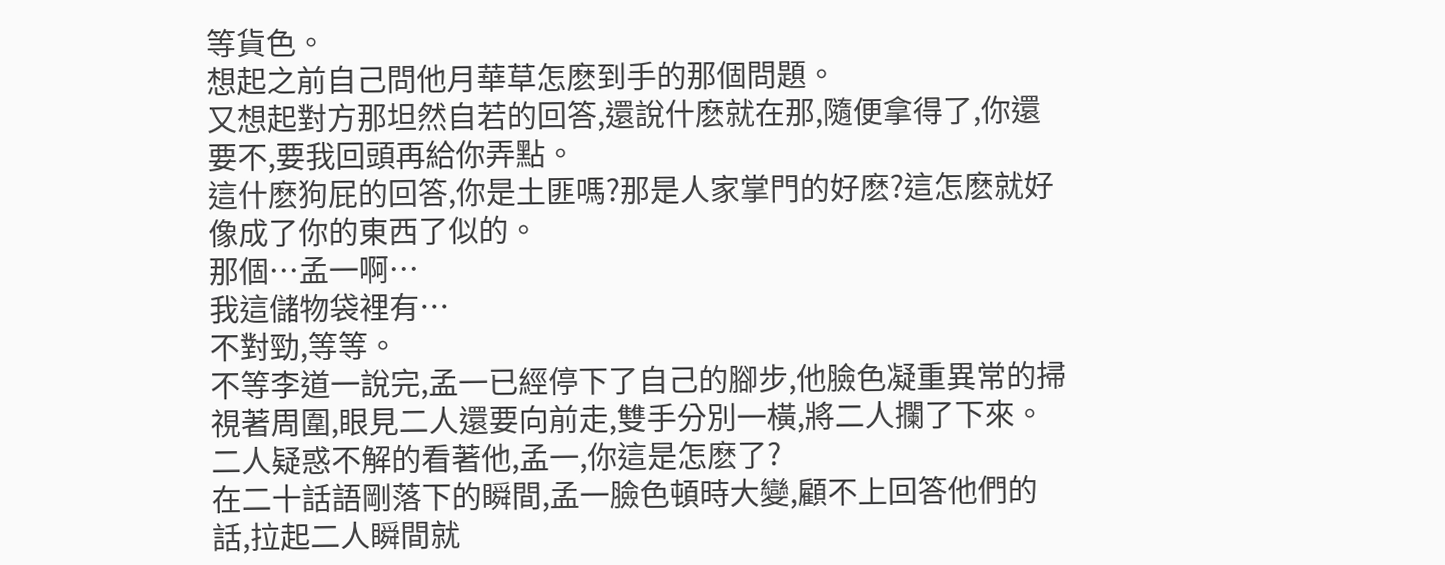等貨色。
想起之前自己問他月華草怎麽到手的那個問題。
又想起對方那坦然自若的回答,還說什麽就在那,隨便拿得了,你還要不,要我回頭再給你弄點。
這什麽狗屁的回答,你是土匪嗎?那是人家掌門的好麽?這怎麽就好像成了你的東西了似的。
那個…孟一啊…
我這儲物袋裡有…
不對勁,等等。
不等李道一說完,孟一已經停下了自己的腳步,他臉色凝重異常的掃視著周圍,眼見二人還要向前走,雙手分別一橫,將二人攔了下來。
二人疑惑不解的看著他,孟一,你這是怎麽了?
在二十話語剛落下的瞬間,孟一臉色頓時大變,顧不上回答他們的話,拉起二人瞬間就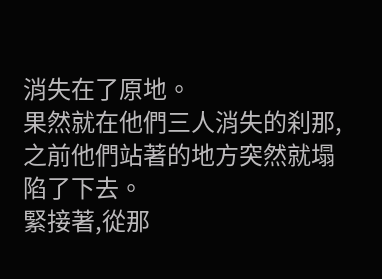消失在了原地。
果然就在他們三人消失的刹那,之前他們站著的地方突然就塌陷了下去。
緊接著,從那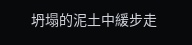坍塌的泥土中緩步走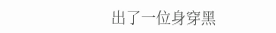出了一位身穿黑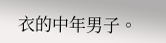衣的中年男子。